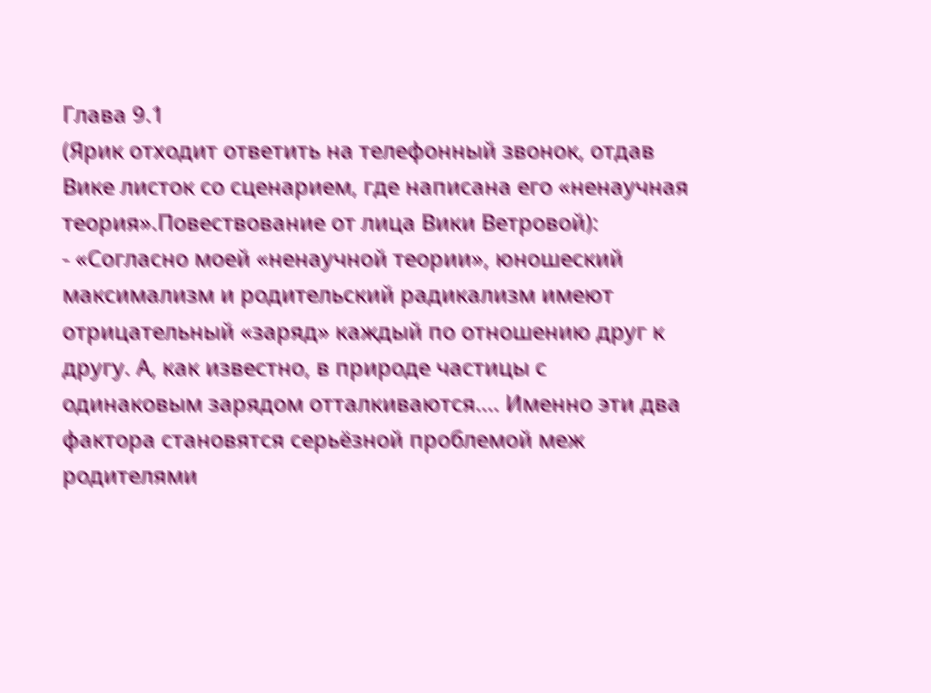Глава 9.1
(Ярик отходит ответить на телефонный звонок, отдав Вике листок со сценарием, где написана его «ненаучная теория».Повествование от лица Вики Ветровой):
- «Согласно моей «ненаучной теории», юношеский максимализм и родительский радикализм имеют отрицательный «заряд» каждый по отношению друг к другу. А, как известно, в природе частицы с одинаковым зарядом отталкиваются.... Именно эти два фактора становятся серьёзной проблемой меж родителями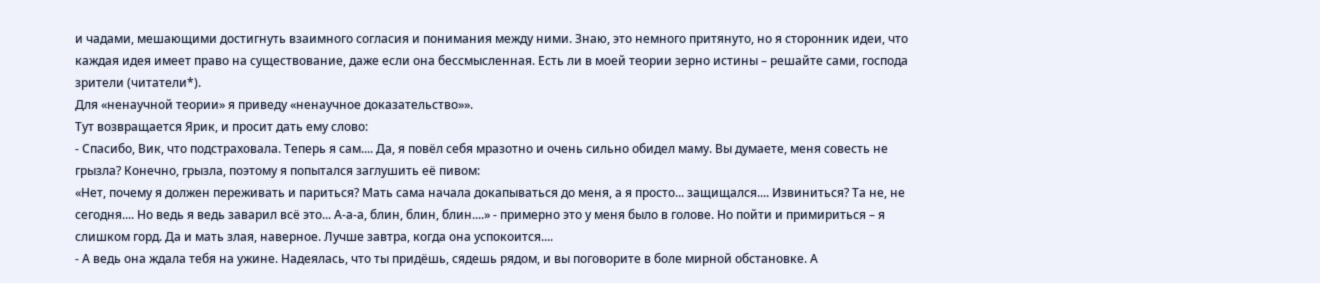и чадами, мешающими достигнуть взаимного согласия и понимания между ними. Знаю, это немного притянуто, но я сторонник идеи, что каждая идея имеет право на существование, даже если она бессмысленная. Есть ли в моей теории зерно истины – решайте сами, господа зрители (читатели*).
Для «ненаучной теории» я приведу «ненаучное доказательство»».
Тут возвращается Ярик, и просит дать ему слово:
- Спасибо, Вик, что подстраховала. Теперь я сам.... Да, я повёл себя мразотно и очень сильно обидел маму. Вы думаете, меня совесть не грызла? Конечно, грызла, поэтому я попытался заглушить её пивом:
«Нет, почему я должен переживать и париться? Мать сама начала докапываться до меня, а я просто... защищался.... Извиниться? Та не, не сегодня.... Но ведь я ведь заварил всё это... А-а-а, блин, блин, блин....» - примерно это у меня было в голове. Но пойти и примириться – я слишком горд. Да и мать злая, наверное. Лучше завтра, когда она успокоится....
- А ведь она ждала тебя на ужине. Надеялась, что ты придёшь, сядешь рядом, и вы поговорите в боле мирной обстановке. А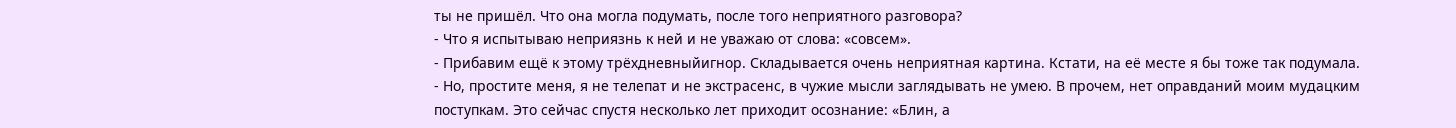ты не пришёл. Что она могла подумать, после того неприятного разговора?
- Что я испытываю неприязнь к ней и не уважаю от слова: «совсем».
- Прибавим ещё к этому трёхдневныйигнор. Складывается очень неприятная картина. Кстати, на её месте я бы тоже так подумала.
- Но, простите меня, я не телепат и не экстрасенс, в чужие мысли заглядывать не умею. В прочем, нет оправданий моим мудацким поступкам. Это сейчас спустя несколько лет приходит осознание: «Блин, а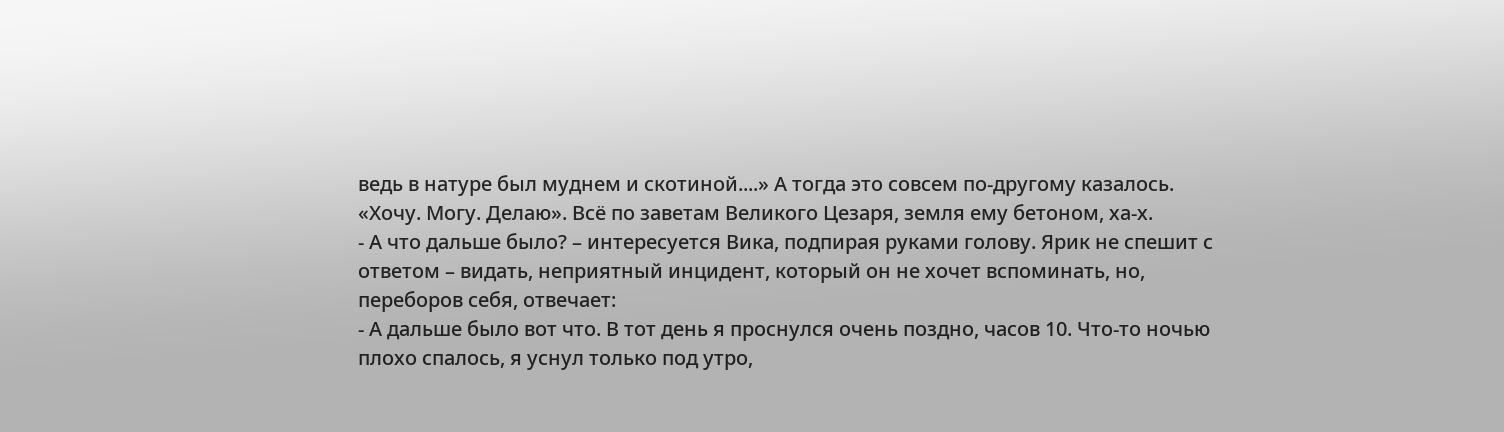ведь в натуре был муднем и скотиной....» А тогда это совсем по-другому казалось. «Хочу. Могу. Делаю». Всё по заветам Великого Цезаря, земля ему бетоном, ха-х.
- А что дальше было? – интересуется Вика, подпирая руками голову. Ярик не спешит с ответом – видать, неприятный инцидент, который он не хочет вспоминать, но, переборов себя, отвечает:
- А дальше было вот что. В тот день я проснулся очень поздно, часов 10. Что-то ночью плохо спалось, я уснул только под утро,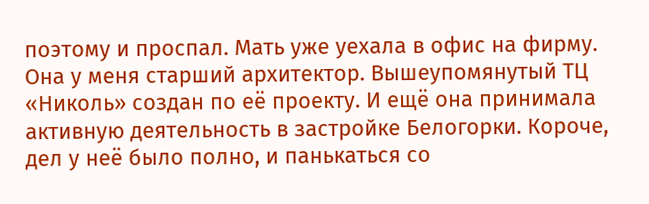поэтому и проспал. Мать уже уехала в офис на фирму. Она у меня старший архитектор. Вышеупомянутый ТЦ «Николь» создан по её проекту. И ещё она принимала активную деятельность в застройке Белогорки. Короче, дел у неё было полно, и панькаться со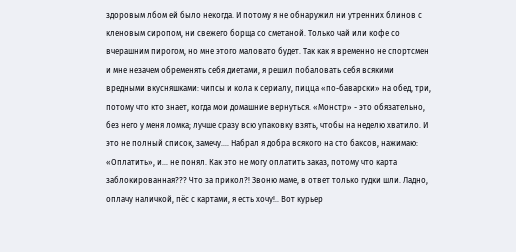здоровым лбом ей было некогда. И потому я не обнаружил ни утренних блинов с кленовым сиропом, ни свежего борща со сметаной. Только чай или кофе со вчерашним пирогом, но мне этого маловато будет. Так как я временно не спортсмен и мне незачем обременять себя диетами, я решил побаловать себя всякими вредными вкусняшками: чипсы и кола к сериалу, пицца «по-баварски» на обед, три, потому что кто знает, когда мои домашние вернуться. «Монстр» - это обязательно, без него у меня ломка; лучше сразу всю упаковку взять, чтобы на неделю хватило. И это не полный список, замечу.... Набрал я добра всякого на сто баксов, нажимаю: «Оплатить», и... не понял. Как это не могу оплатить заказ, потому что карта заблокированная??? Что за прикол?! Звоню маме, в ответ только гудки шли. Ладно, оплачу наличкой, пёс с картами, я есть хочу!.. Вот курьер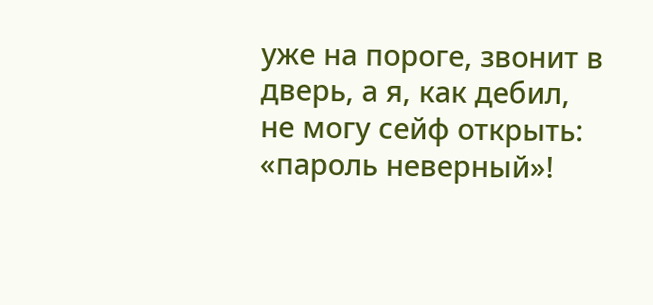уже на пороге, звонит в дверь, а я, как дебил, не могу сейф открыть: «пароль неверный»!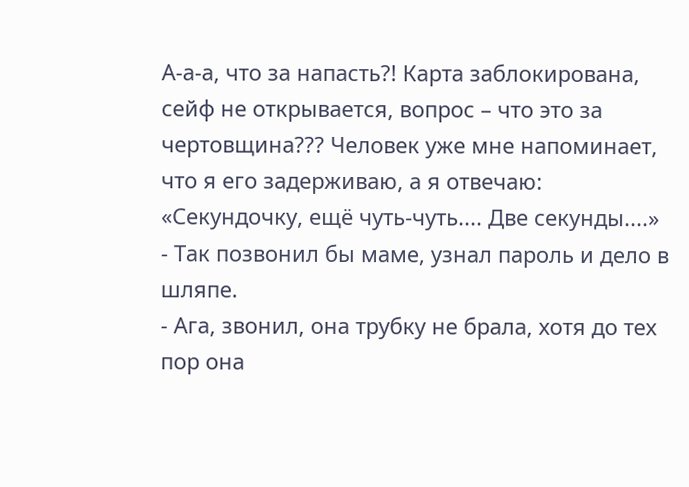А-а-а, что за напасть?! Карта заблокирована, сейф не открывается, вопрос – что это за чертовщина??? Человек уже мне напоминает, что я его задерживаю, а я отвечаю: «Секундочку, ещё чуть-чуть.... Две секунды....»
- Так позвонил бы маме, узнал пароль и дело в шляпе.
- Ага, звонил, она трубку не брала, хотя до тех пор она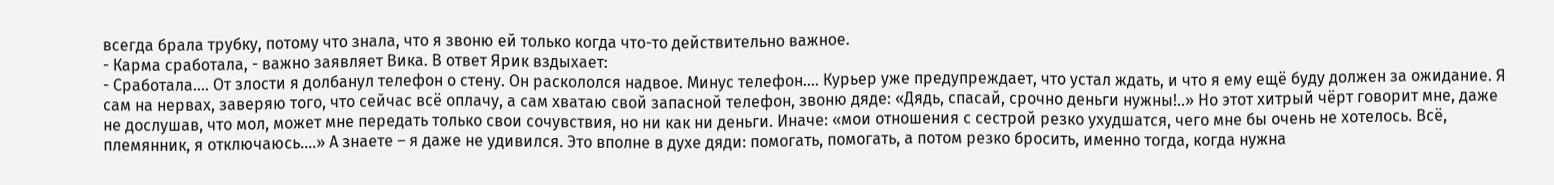всегда брала трубку, потому что знала, что я звоню ей только когда что-то действительно важное.
- Карма сработала, - важно заявляет Вика. В ответ Ярик вздыхает:
- Сработала.... От злости я долбанул телефон о стену. Он раскололся надвое. Минус телефон.... Курьер уже предупреждает, что устал ждать, и что я ему ещё буду должен за ожидание. Я сам на нервах, заверяю того, что сейчас всё оплачу, а сам хватаю свой запасной телефон, звоню дяде: «Дядь, спасай, срочно деньги нужны!..» Но этот хитрый чёрт говорит мне, даже не дослушав, что мол, может мне передать только свои сочувствия, но ни как ни деньги. Иначе: «мои отношения с сестрой резко ухудшатся, чего мне бы очень не хотелось. Всё, племянник, я отключаюсь....» А знаете – я даже не удивился. Это вполне в духе дяди: помогать, помогать, а потом резко бросить, именно тогда, когда нужна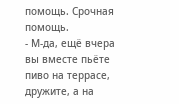помощь. Срочная помощь.
- М-да, ещё вчера вы вместе пьёте пиво на террасе, дружите, а на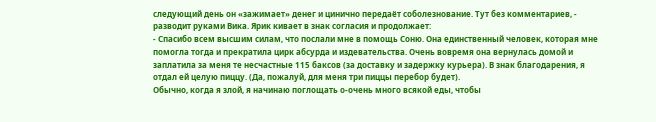следующий день он «зажимает» денег и цинично передаёт соболезнование. Тут без комментариев, - разводит руками Вика. Ярик кивает в знак согласия и продолжает:
- Спасибо всем высшим силам, что послали мне в помощь Соню. Она единственный человек, которая мне помогла тогда и прекратила цирк абсурда и издевательства. Очень вовремя она вернулась домой и заплатила за меня те несчастные 115 баксов (за доставку и задержку курьера). В знак благодарения, я отдал ей целую пиццу. (Да, пожалуй, для меня три пиццы перебор будет).
Обычно, когда я злой, я начинаю поглощать о-очень много всякой еды, чтобы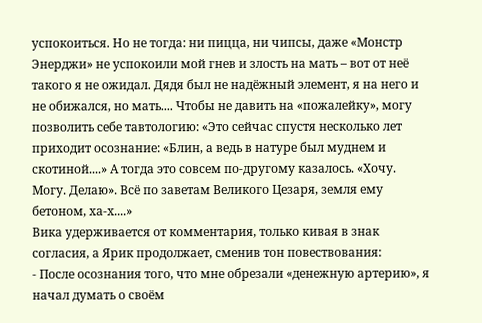успокоиться. Но не тогда: ни пицца, ни чипсы, даже «Монстр Энерджи» не успокоили мой гнев и злость на мать – вот от неё такого я не ожидал. Дядя был не надёжный элемент, я на него и не обижался, но мать.... Чтобы не давить на «пожалейку», могу позволить себе тавтологию: «Это сейчас спустя несколько лет приходит осознание: «Блин, а ведь в натуре был муднем и скотиной....» А тогда это совсем по-другому казалось. «Хочу. Могу. Делаю». Всё по заветам Великого Цезаря, земля ему бетоном, ха-х....»
Вика удерживается от комментария, только кивая в знак согласия, а Ярик продолжает, сменив тон повествования:
- После осознания того, что мне обрезали «денежную артерию», я начал думать о своём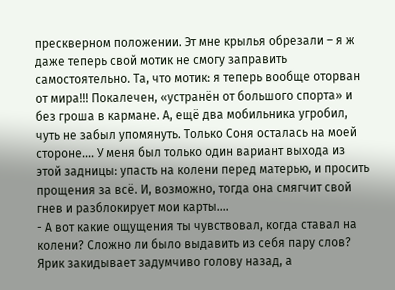прескверном положении. Эт мне крылья обрезали – я ж даже теперь свой мотик не смогу заправить самостоятельно. Та, что мотик: я теперь вообще оторван от мира!!! Покалечен, «устранён от большого спорта» и без гроша в кармане. А, ещё два мобильника угробил, чуть не забыл упомянуть. Только Соня осталась на моей стороне.... У меня был только один вариант выхода из этой задницы: упасть на колени перед матерью, и просить прощения за всё. И, возможно, тогда она смягчит свой гнев и разблокирует мои карты....
- А вот какие ощущения ты чувствовал, когда ставал на колени? Сложно ли было выдавить из себя пару слов?
Ярик закидывает задумчиво голову назад, а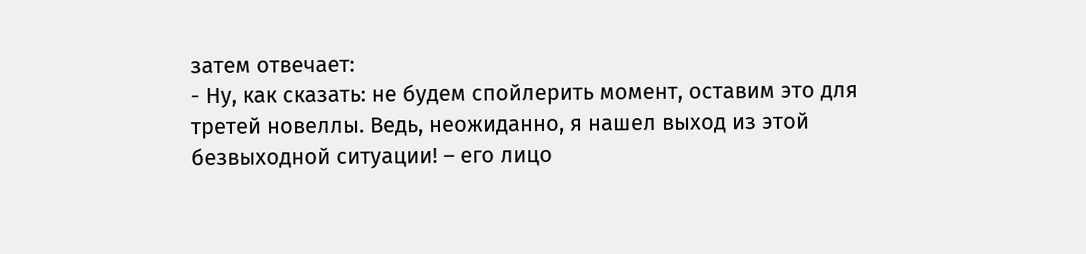затем отвечает:
- Ну, как сказать: не будем спойлерить момент, оставим это для третей новеллы. Ведь, неожиданно, я нашел выход из этой безвыходной ситуации! – его лицо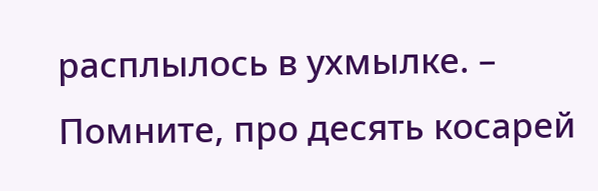расплылось в ухмылке. – Помните, про десять косарей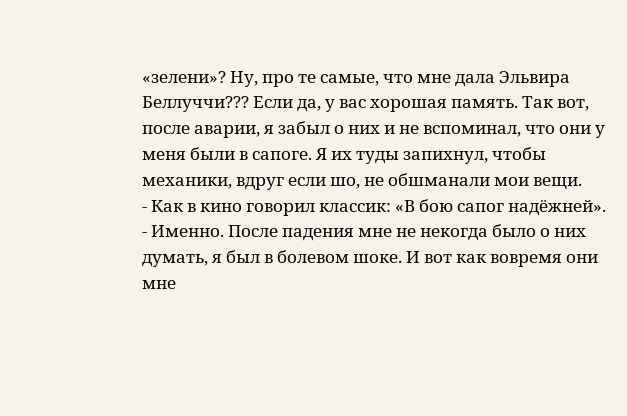«зелени»? Ну, про те самые, что мне дала Эльвира Беллуччи??? Если да, у вас хорошая память. Так вот, после аварии, я забыл о них и не вспоминал, что они у меня были в сапоге. Я их туды запихнул, чтобы механики, вдруг если шо, не обшманали мои вещи.
- Как в кино говорил классик: «В бою сапог надёжней».
- Именно. После падения мне не некогда было о них думать, я был в болевом шоке. И вот как вовремя они мне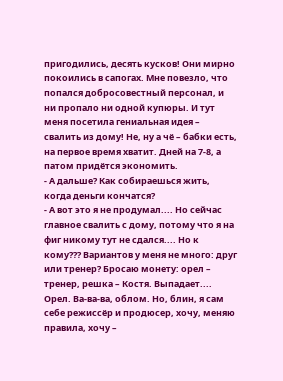пригодились, десять кусков! Они мирно покоились в сапогах. Мне повезло, что попался добросовестный персонал, и ни пропало ни одной купюры. И тут меня посетила гениальная идея – свалить из дому! Не, ну а чё – бабки есть, на первое время хватит. Дней на 7-8, а патом придётся экономить.
- А дальше? Как собираешься жить, когда деньги кончатся?
- А вот это я не продумал.... Но сейчас главное свалить с дому, потому что я на фиг никому тут не сдался.... Но к кому??? Вариантов у меня не много: друг или тренер? Бросаю монету: орел – тренер, решка – Костя. Выпадает.... Орел. Ва-ва-ва, облом. Но, блин, я сам себе режиссёр и продюсер, хочу, меняю правила, хочу –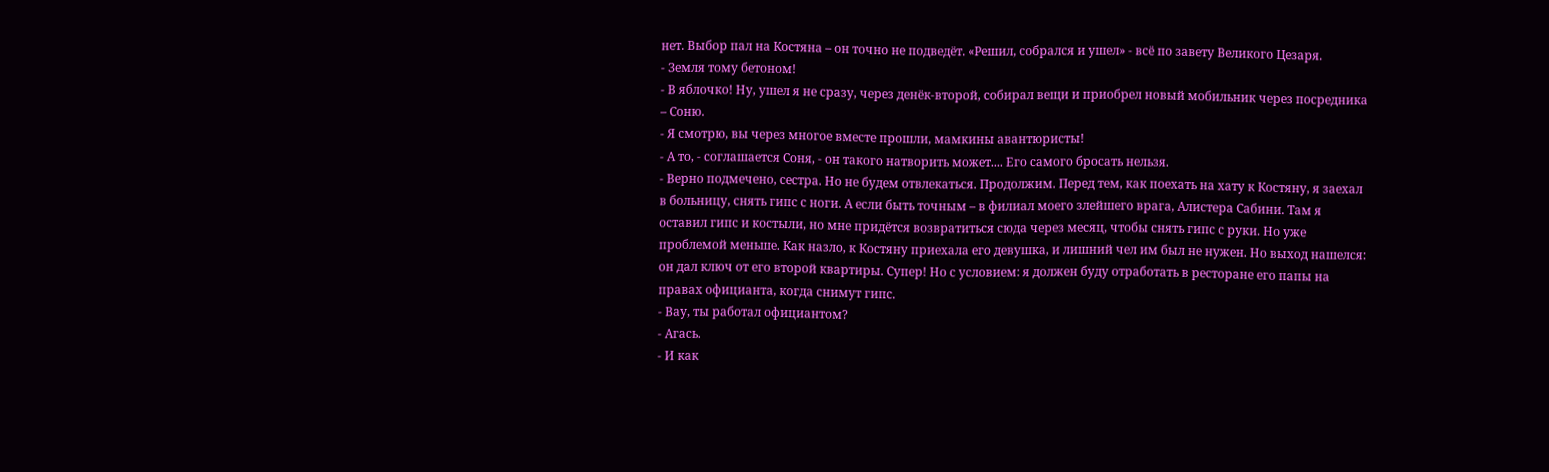нет. Выбор пал на Костяна – он точно не подведёт. «Решил, собрался и ушел» - всё по завету Великого Цезаря.
- Земля тому бетоном!
- В яблочко! Ну, ушел я не сразу, через денёк-второй, собирал вещи и приобрел новый мобильник через посредника – Соню.
- Я смотрю, вы через многое вместе прошли, мамкины авантюристы!
- А то, - соглашается Соня, - он такого натворить может.... Его самого бросать нельзя.
- Верно подмечено, сестра. Но не будем отвлекаться. Продолжим. Перед тем, как поехать на хату к Костяну, я заехал в больницу, снять гипс с ноги. А если быть точным – в филиал моего злейшего врага, Алистера Сабини. Там я оставил гипс и костыли, но мне придётся возвратиться сюда через месяц, чтобы снять гипс с руки. Но уже проблемой меньше. Как назло, к Костяну приехала его девушка, и лишний чел им был не нужен. Но выход нашелся: он дал ключ от его второй квартиры. Супер! Но с условием: я должен буду отработать в ресторане его папы на правах официанта, когда снимут гипс.
- Вау, ты работал официантом?
- Агась.
- И как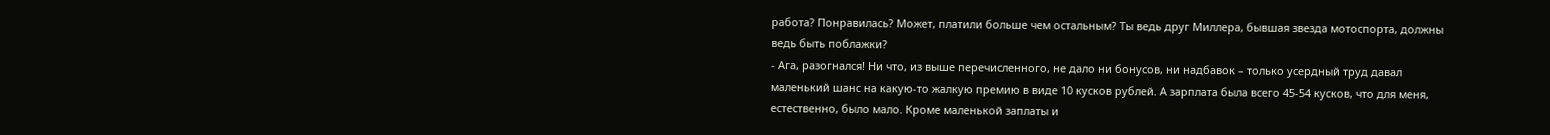работа? Понравилась? Может, платили больше чем остальным? Ты ведь друг Миллера, бывшая звезда мотоспорта, должны ведь быть поблажки?
- Ага, разогнался! Ни что, из выше перечисленного, не дало ни бонусов, ни надбавок – только усердный труд давал маленький шанс на какую-то жалкую премию в виде 10 кусков рублей. А зарплата была всего 45-54 кусков, что для меня, естественно, было мало. Кроме маленькой заплаты и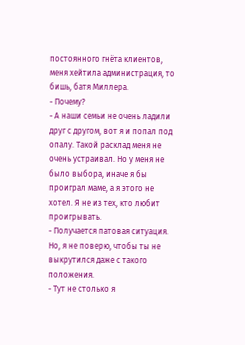постоянного гнёта клиентов, меня хейтила администрация, то бишь, батя Миллера.
- Почему?
- А наши семьи не очень ладили друг с другом, вот я и попал под опалу. Такой расклад меня не очень устраивал. Но у меня не было выбора, иначе я бы проиграл маме, а я этого не хотел. Я не из тех, кто любит проигрывать.
- Получается патовая ситуация. Но, я не поверю, чтобы ты не выкрутился даже с такого положения.
- Тут не столько я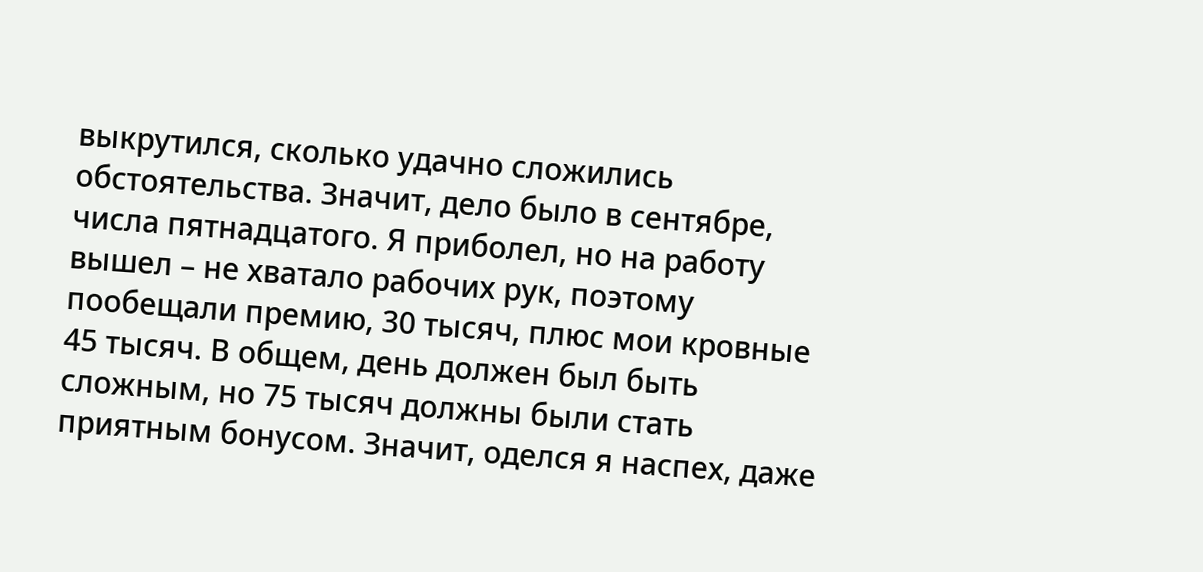выкрутился, сколько удачно сложились обстоятельства. Значит, дело было в сентябре, числа пятнадцатого. Я приболел, но на работу вышел – не хватало рабочих рук, поэтому пообещали премию, 30 тысяч, плюс мои кровные 45 тысяч. В общем, день должен был быть сложным, но 75 тысяч должны были стать приятным бонусом. Значит, оделся я наспех, даже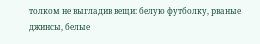толком не выгладив вещи: белую футболку, рваные джинсы, белые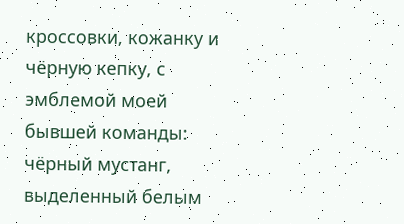кроссовки, кожанку и чёрную кепку, с эмблемой моей бывшей команды: чёрный мустанг, выделенный белым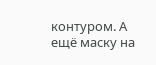контуром. А ещё маску на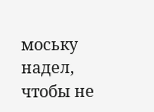моську надел, чтобы не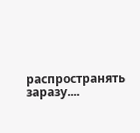распространять заразу....